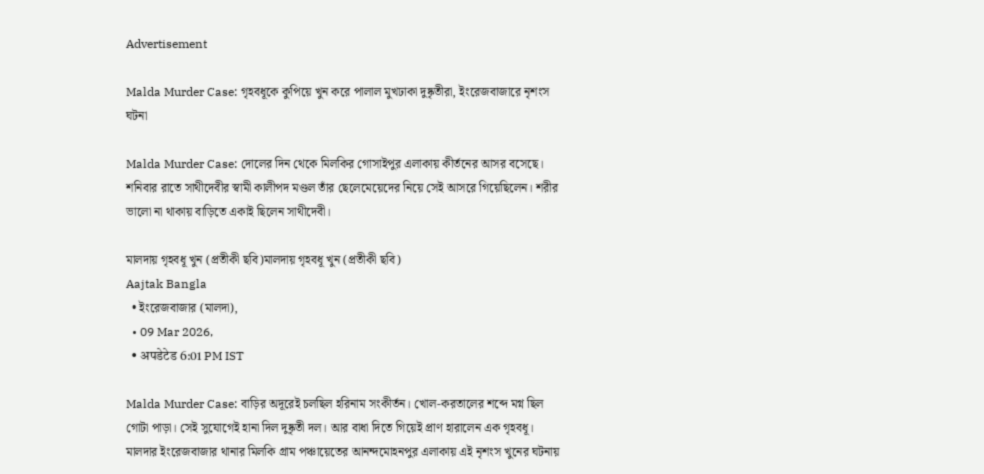Advertisement

Malda Murder Case: গৃহবধূকে কুপিয়ে খুন করে পালাল মুখঢাকা দুষ্কৃতীরা, ইংরেজবাজারে নৃশংস ঘটনা

Malda Murder Case: দোলের দিন থেকে মিলকির গোসাইপুর এলাকায় কীর্তনের আসর বসেছে। শনিবার রাতে সাথীদেবীর স্বামী কালীপদ মণ্ডল তাঁর ছেলেমেয়েদের নিয়ে সেই আসরে গিয়েছিলেন। শরীর ভালো না থাকায় বাড়িতে একাই ছিলেন সাথীদেবী।

মালদায় গৃহবধূ খুন (প্রতীকী ছবি)মালদায় গৃহবধূ খুন (প্রতীকী ছবি)
Aajtak Bangla
  • ইংরেজবাজার (মালদা),
  • 09 Mar 2026,
  • अपडेटेड 6:01 PM IST

Malda Murder Case: বাড়ির অদূরেই চলছিল হরিনাম সংকীর্তন। খোল-করতালের শব্দে মগ্ন ছিল গোটা পাড়া। সেই সুযোগেই হানা দিল দুষ্কৃতী দল। আর বাধা দিতে গিয়েই প্রাণ হারালেন এক গৃহবধূ। মালদার ইংরেজবাজার থানার মিলকি গ্রাম পঞ্চায়েতের আনন্দমোহনপুর এলাকায় এই নৃশংস খুনের ঘটনায়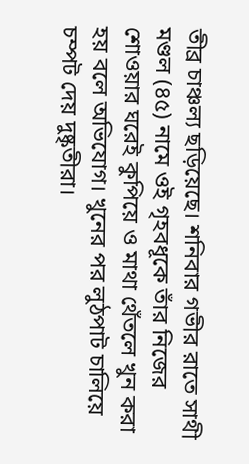তীব্র চাঞ্চল্য ছড়িয়েছে। শনিবার গভীর রাতে সাথী মণ্ডল (৪৫) নামে ওই গৃহবধূকে তাঁর নিজের শোওয়ার ঘরেই কুপিয়ে ও মাথা থেঁতলে খুন করা হয় বলে অভিযোগ। খুনের পর লুঠপাট চালিয়ে চম্পট দেয় দুষ্কৃতীরা।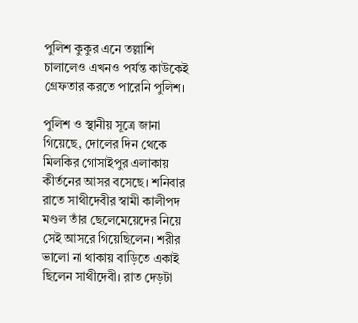পুলিশ কুকুর এনে তল্লাশি চালালেও এখনও পর্যন্ত কাউকেই গ্রেফতার করতে পারেনি পুলিশ।

পুলিশ ও স্থানীয় সূত্রে জানা গিয়েছে, দোলের দিন থেকে মিলকির গোসাইপুর এলাকায় কীর্তনের আসর বসেছে। শনিবার রাতে সাথীদেবীর স্বামী কালীপদ মণ্ডল তাঁর ছেলেমেয়েদের নিয়ে সেই আসরে গিয়েছিলেন। শরীর ভালো না থাকায় বাড়িতে একাই ছিলেন সাথীদেবী। রাত দেড়টা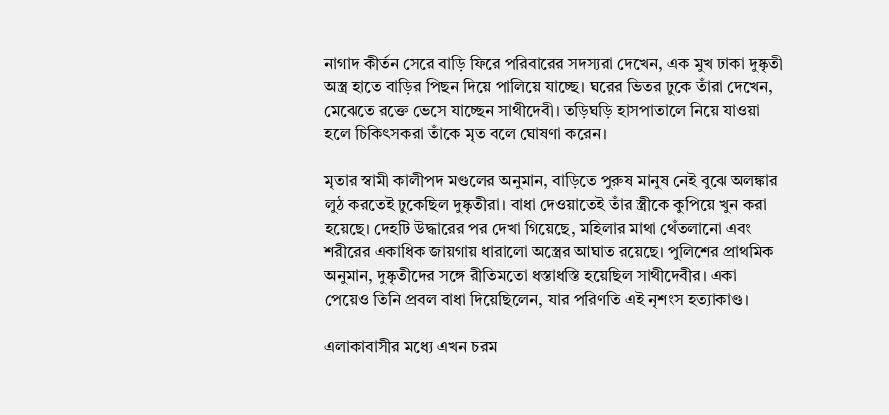নাগাদ কীর্তন সেরে বাড়ি ফিরে পরিবারের সদস্যরা দেখেন, এক মুখ ঢাকা দুষ্কৃতী অস্ত্র হাতে বাড়ির পিছন দিয়ে পালিয়ে যাচ্ছে। ঘরের ভিতর ঢুকে তাঁরা দেখেন, মেঝেতে রক্তে ভেসে যাচ্ছেন সাথীদেবী। তড়িঘড়ি হাসপাতালে নিয়ে যাওয়া হলে চিকিৎসকরা তাঁকে মৃত বলে ঘোষণা করেন।

মৃতার স্বামী কালীপদ মণ্ডলের অনুমান, বাড়িতে পুরুষ মানুষ নেই বুঝে অলঙ্কার লুঠ করতেই ঢুকেছিল দুষ্কৃতীরা। বাধা দেওয়াতেই তাঁর স্ত্রীকে কুপিয়ে খুন করা হয়েছে। দেহটি উদ্ধারের পর দেখা গিয়েছে, মহিলার মাথা থেঁতলানো এবং শরীরের একাধিক জায়গায় ধারালো অস্ত্রের আঘাত রয়েছে। পুলিশের প্রাথমিক অনুমান, দুষ্কৃতীদের সঙ্গে রীতিমতো ধস্তাধস্তি হয়েছিল সাথীদেবীর। একা পেয়েও তিনি প্রবল বাধা দিয়েছিলেন, যার পরিণতি এই নৃশংস হত্যাকাণ্ড।

এলাকাবাসীর মধ্যে এখন চরম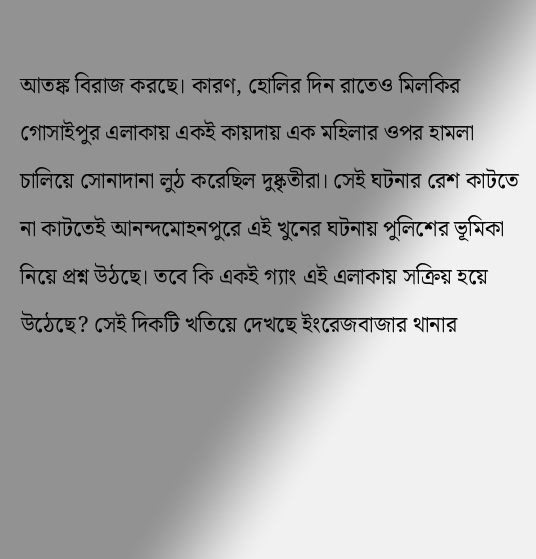আতঙ্ক বিরাজ করছে। কারণ, হোলির দিন রাতেও মিলকির গোসাইপুর এলাকায় একই কায়দায় এক মহিলার ওপর হামলা চালিয়ে সোনাদানা লুঠ করেছিল দুষ্কৃতীরা। সেই ঘটনার রেশ কাটতে না কাটতেই আনন্দমোহনপুরে এই খুনের ঘটনায় পুলিশের ভূমিকা নিয়ে প্রশ্ন উঠছে। তবে কি একই গ্যাং এই এলাকায় সক্রিয় হয়ে উঠেছে? সেই দিকটি খতিয়ে দেখছে ইংরেজবাজার থানার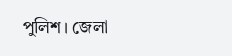পুলিশ। জেলা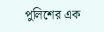পুলিশের এক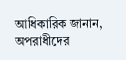আধিকারিক জানান, অপরাধীদের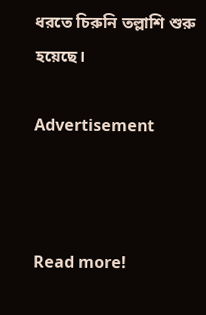ধরতে চিরুনি তল্লাশি শুরু হয়েছে।

Advertisement



Read more!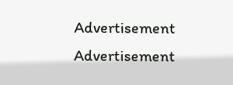Advertisement
Advertisement